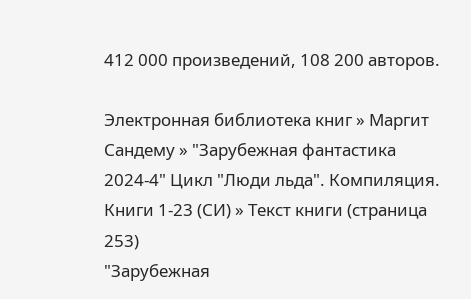412 000 произведений, 108 200 авторов.

Электронная библиотека книг » Маргит Сандему » "Зарубежная фантастика 2024-4" Цикл "Люди льда". Компиляция. Книги 1-23 (СИ) » Текст книги (страница 253)
"Зарубежная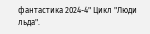фантастика 2024-4" Цикл "Люди льда".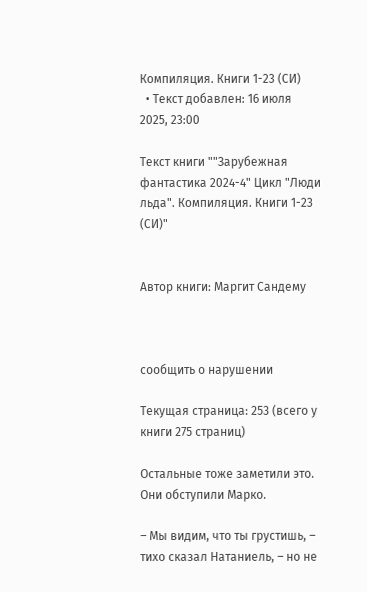Компиляция. Книги 1-23 (СИ)
  • Текст добавлен: 16 июля 2025, 23:00

Текст книги ""Зарубежная фантастика 2024-4" Цикл "Люди льда". Компиляция. Книги 1-23 (СИ)"


Автор книги: Маргит Сандему



сообщить о нарушении

Текущая страница: 253 (всего у книги 275 страниц)

Остальные тоже заметили это. Они обступили Марко.

– Мы видим, что ты грустишь, – тихо сказал Натаниель, – но не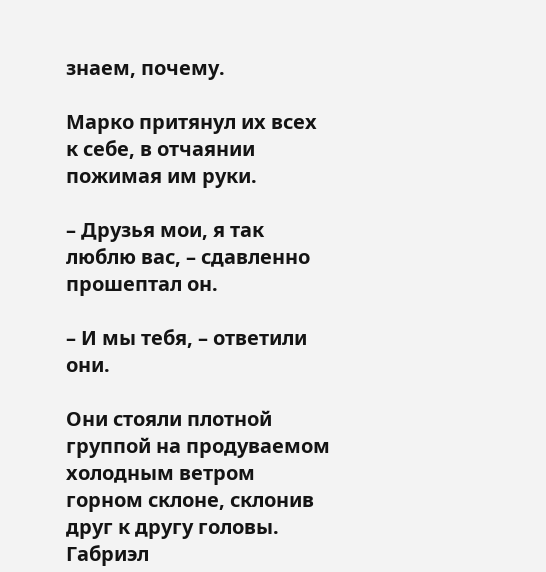знаем, почему.

Марко притянул их всех к себе, в отчаянии пожимая им руки.

– Друзья мои, я так люблю вас, – сдавленно прошептал он.

– И мы тебя, – ответили они.

Они стояли плотной группой на продуваемом холодным ветром горном склоне, склонив друг к другу головы. Габриэл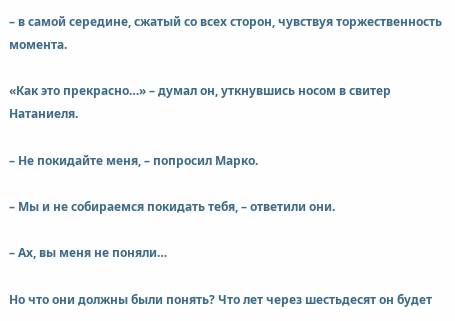– в самой середине, сжатый со всех сторон, чувствуя торжественность момента.

«Как это прекрасно…» – думал он, уткнувшись носом в свитер Натаниеля.

– Не покидайте меня, – попросил Марко.

– Мы и не собираемся покидать тебя, – ответили они.

– Ах, вы меня не поняли…

Но что они должны были понять? Что лет через шестьдесят он будет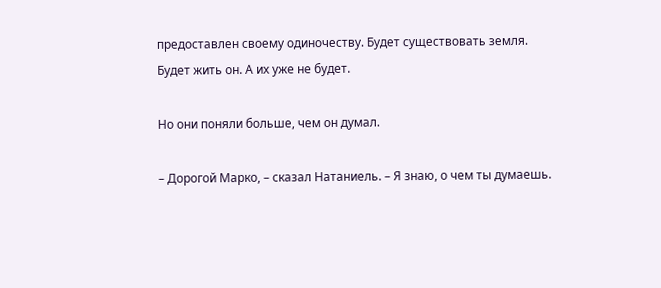предоставлен своему одиночеству. Будет существовать земля. Будет жить он. А их уже не будет.

Но они поняли больше, чем он думал.

– Дорогой Марко, – сказал Натаниель. – Я знаю, о чем ты думаешь.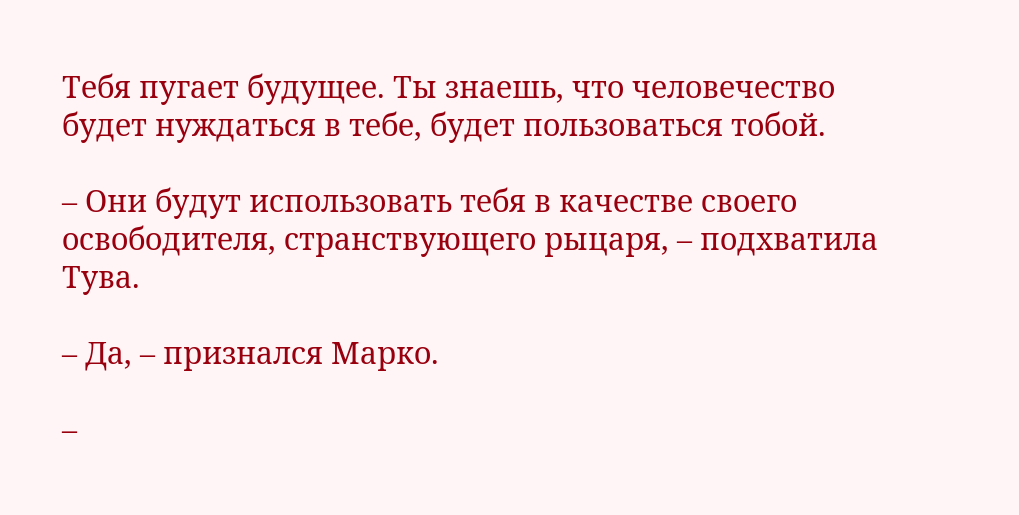Тебя пугает будущее. Ты знаешь, что человечество будет нуждаться в тебе, будет пользоваться тобой.

– Они будут использовать тебя в качестве своего освободителя, странствующего рыцаря, – подхватила Тува.

– Да, – признался Марко.

–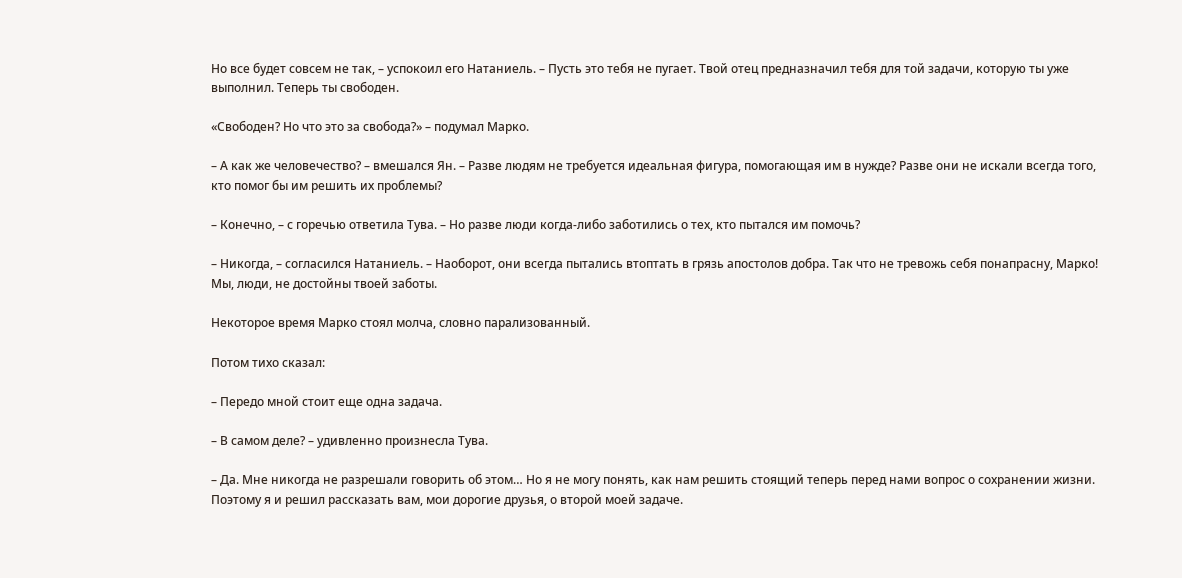Но все будет совсем не так, – успокоил его Натаниель. – Пусть это тебя не пугает. Твой отец предназначил тебя для той задачи, которую ты уже выполнил. Теперь ты свободен.

«Свободен? Но что это за свобода?» – подумал Марко.

– А как же человечество? – вмешался Ян. – Разве людям не требуется идеальная фигура, помогающая им в нужде? Разве они не искали всегда того, кто помог бы им решить их проблемы?

– Конечно, – с горечью ответила Тува. – Но разве люди когда-либо заботились о тех, кто пытался им помочь?

– Никогда, – согласился Натаниель. – Наоборот, они всегда пытались втоптать в грязь апостолов добра. Так что не тревожь себя понапрасну, Марко! Мы, люди, не достойны твоей заботы.

Некоторое время Марко стоял молча, словно парализованный.

Потом тихо сказал:

– Передо мной стоит еще одна задача.

– В самом деле? – удивленно произнесла Тува.

– Да. Мне никогда не разрешали говорить об этом… Но я не могу понять, как нам решить стоящий теперь перед нами вопрос о сохранении жизни. Поэтому я и решил рассказать вам, мои дорогие друзья, о второй моей задаче.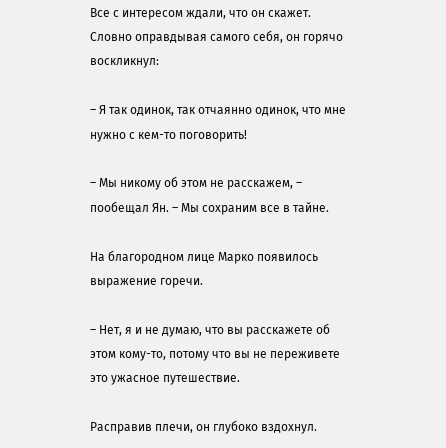Все с интересом ждали, что он скажет. Словно оправдывая самого себя, он горячо воскликнул:

– Я так одинок, так отчаянно одинок, что мне нужно с кем-то поговорить!

– Мы никому об этом не расскажем, – пообещал Ян. – Мы сохраним все в тайне.

На благородном лице Марко появилось выражение горечи.

– Нет, я и не думаю, что вы расскажете об этом кому-то, потому что вы не переживете это ужасное путешествие.

Расправив плечи, он глубоко вздохнул.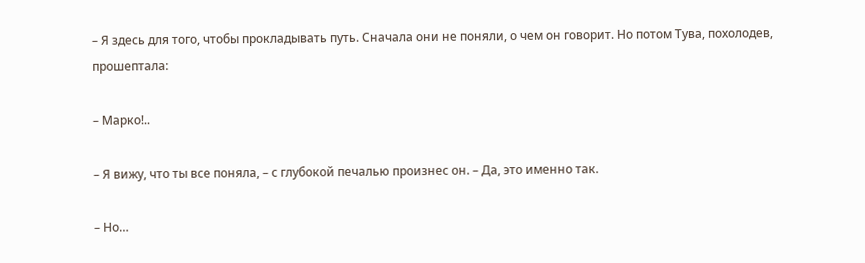– Я здесь для того, чтобы прокладывать путь. Сначала они не поняли, о чем он говорит. Но потом Тува, похолодев, прошептала:

– Марко!..

– Я вижу, что ты все поняла, – с глубокой печалью произнес он. – Да, это именно так.

– Но…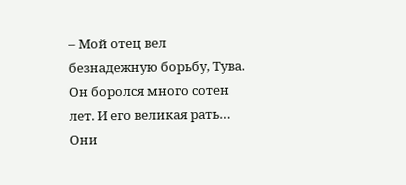– Мой отец вел безнадежную борьбу, Тува. Он боролся много сотен лет. И его великая рать… Они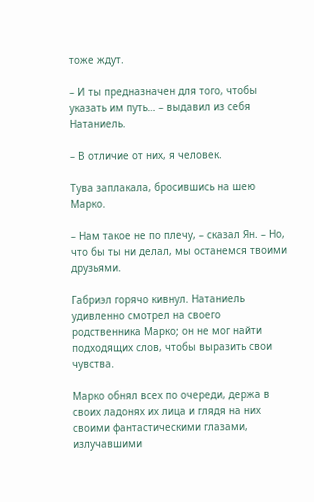тоже ждут.

– И ты предназначен для того, чтобы указать им путь… – выдавил из себя Натаниель.

– В отличие от них, я человек.

Тува заплакала, бросившись на шею Марко.

– Нам такое не по плечу, – сказал Ян. – Но, что бы ты ни делал, мы останемся твоими друзьями.

Габриэл горячо кивнул. Натаниель удивленно смотрел на своего родственника Марко; он не мог найти подходящих слов, чтобы выразить свои чувства.

Марко обнял всех по очереди, держа в своих ладонях их лица и глядя на них своими фантастическими глазами, излучавшими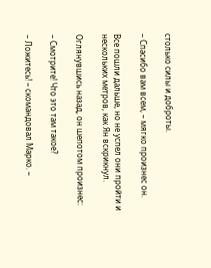столько силы и доброты.

– Спасибо вам всем, – мягко произнес он.

Все пошли дальше, но не успел они пройти и нескольких метров, как Ян вскрикнул.

Оглянувшись назад, он шепотом произнес:

– Смотрите! Что это там такое?

– Ложитесь! – скомандовал Марко. –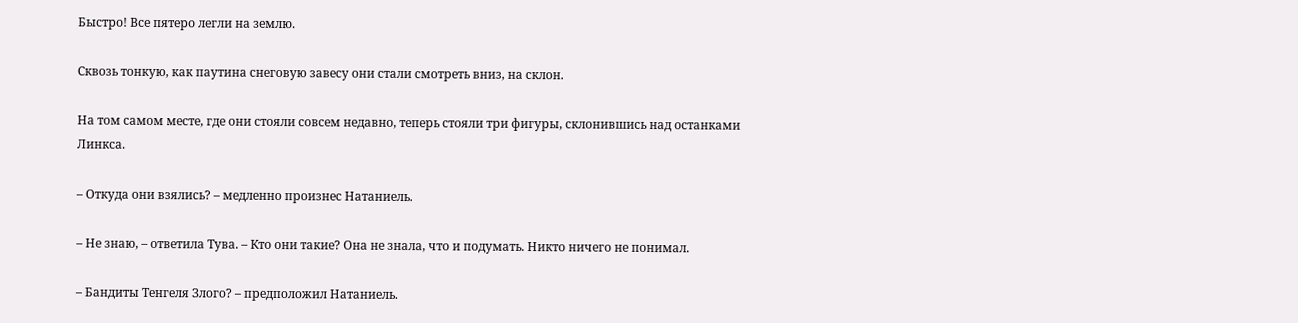Быстро! Все пятеро легли на землю.

Сквозь тонкую, как паутина снеговую завесу они стали смотреть вниз, на склон.

На том самом месте, где они стояли совсем недавно, теперь стояли три фигуры, склонившись над останками Линкса.

– Откуда они взялись? – медленно произнес Натаниель.

– Не знаю, – ответила Тува. – Кто они такие? Она не знала, что и подумать. Никто ничего не понимал.

– Бандиты Тенгеля Злого? – предположил Натаниель.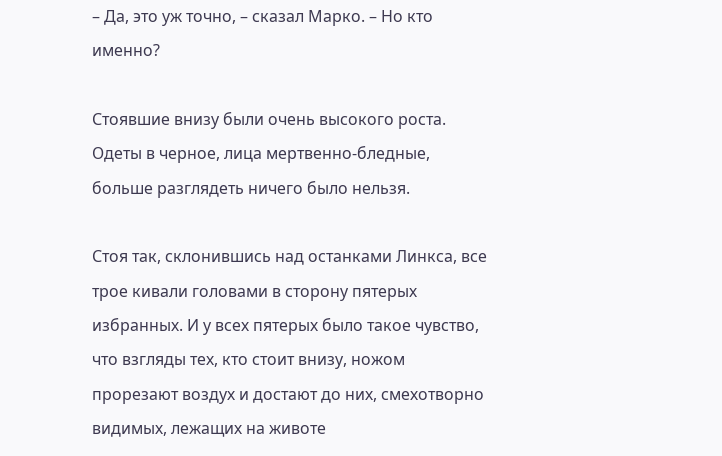– Да, это уж точно, – сказал Марко. – Но кто именно?

Стоявшие внизу были очень высокого роста. Одеты в черное, лица мертвенно-бледные, больше разглядеть ничего было нельзя.

Стоя так, склонившись над останками Линкса, все трое кивали головами в сторону пятерых избранных. И у всех пятерых было такое чувство, что взгляды тех, кто стоит внизу, ножом прорезают воздух и достают до них, смехотворно видимых, лежащих на животе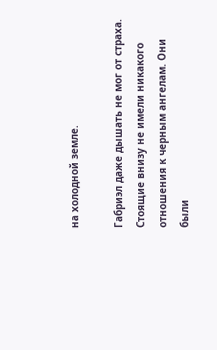на холодной земле.

Габриэл даже дышать не мог от страха. Стоящие внизу не имели никакого отношения к черным ангелам. Они были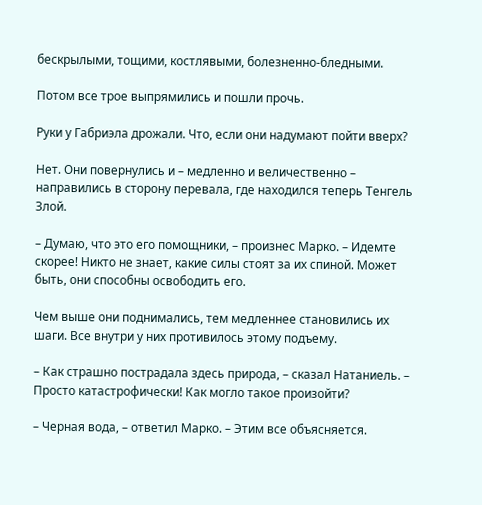бескрылыми, тощими, костлявыми, болезненно-бледными.

Потом все трое выпрямились и пошли прочь.

Руки у Габриэла дрожали. Что, если они надумают пойти вверх?

Нет. Они повернулись и – медленно и величественно – направились в сторону перевала, где находился теперь Тенгель Злой.

– Думаю, что это его помощники, – произнес Марко. – Идемте скорее! Никто не знает, какие силы стоят за их спиной. Может быть, они способны освободить его.

Чем выше они поднимались, тем медленнее становились их шаги. Все внутри у них противилось этому подъему.

– Как страшно пострадала здесь природа, – сказал Натаниель. – Просто катастрофически! Как могло такое произойти?

– Черная вода, – ответил Марко. – Этим все объясняется.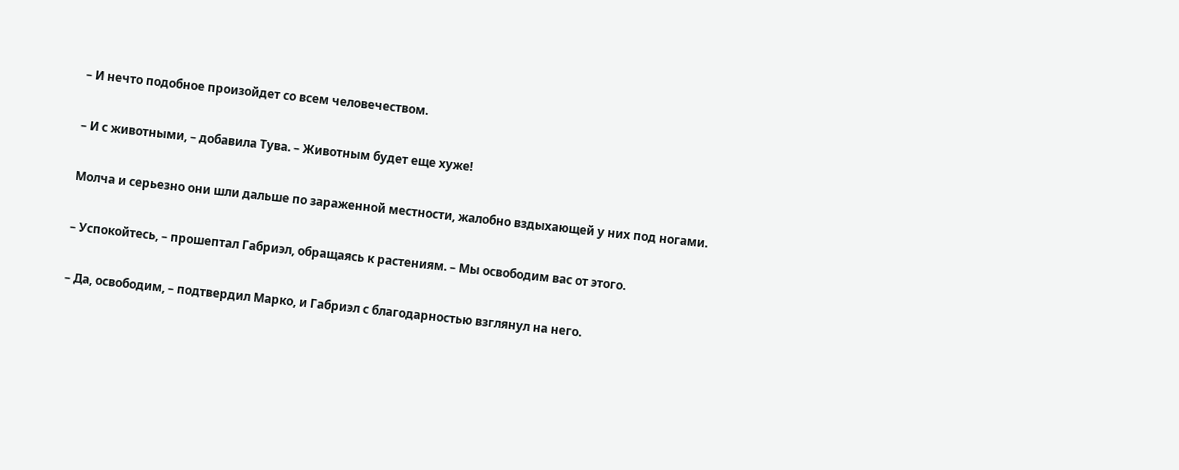– И нечто подобное произойдет со всем человечеством.

– И с животными, – добавила Тува. – Животным будет еще хуже!

Молча и серьезно они шли дальше по зараженной местности, жалобно вздыхающей у них под ногами.

– Успокойтесь, – прошептал Габриэл, обращаясь к растениям. – Мы освободим вас от этого.

– Да, освободим, – подтвердил Марко, и Габриэл с благодарностью взглянул на него.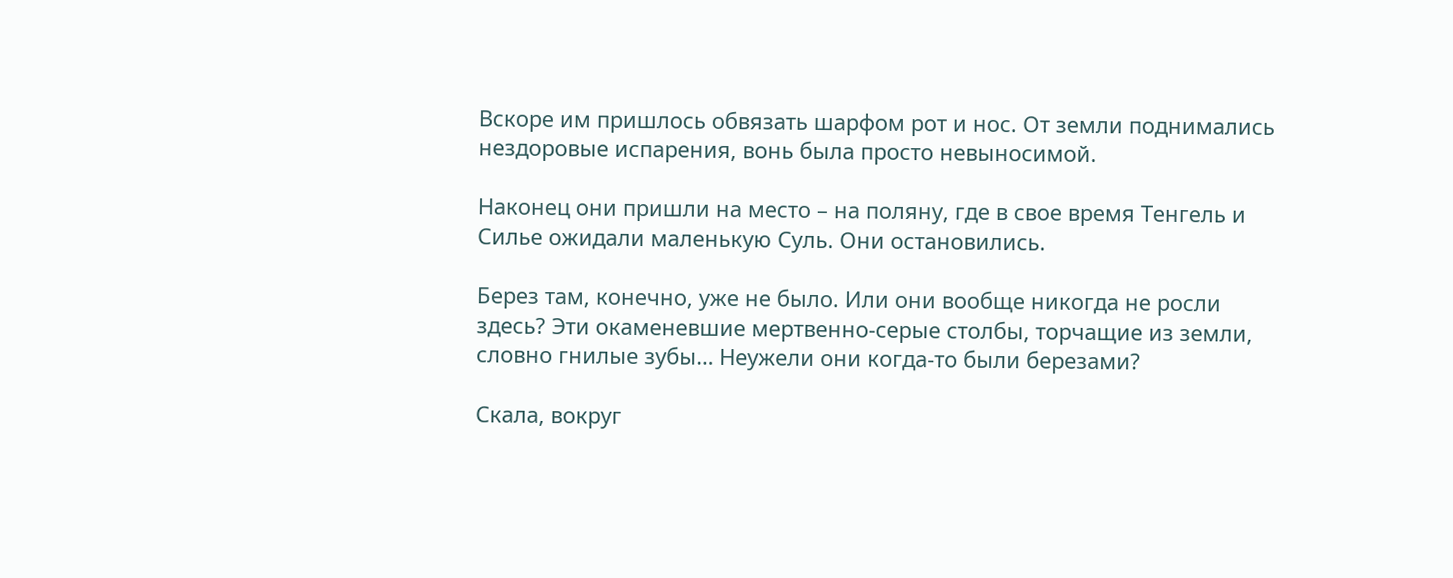Вскоре им пришлось обвязать шарфом рот и нос. От земли поднимались нездоровые испарения, вонь была просто невыносимой.

Наконец они пришли на место – на поляну, где в свое время Тенгель и Силье ожидали маленькую Суль. Они остановились.

Берез там, конечно, уже не было. Или они вообще никогда не росли здесь? Эти окаменевшие мертвенно-серые столбы, торчащие из земли, словно гнилые зубы… Неужели они когда-то были березами?

Скала, вокруг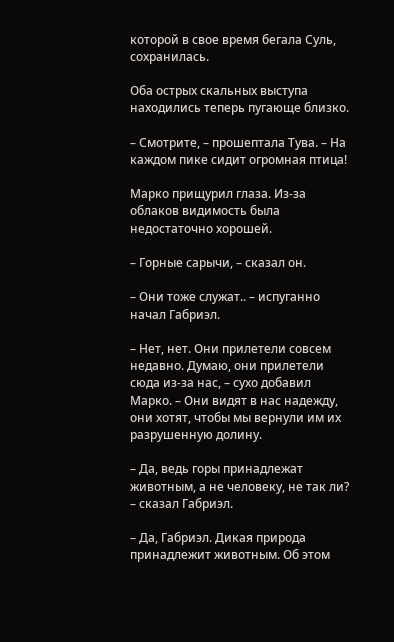которой в свое время бегала Суль, сохранилась.

Оба острых скальных выступа находились теперь пугающе близко.

– Смотрите, – прошептала Тува. – На каждом пике сидит огромная птица!

Марко прищурил глаза. Из-за облаков видимость была недостаточно хорошей.

– Горные сарычи, – сказал он.

– Они тоже служат.. – испуганно начал Габриэл.

– Нет, нет. Они прилетели совсем недавно. Думаю, они прилетели сюда из-за нас, – сухо добавил Марко. – Они видят в нас надежду, они хотят, чтобы мы вернули им их разрушенную долину.

– Да, ведь горы принадлежат животным, а не человеку, не так ли? – сказал Габриэл.

– Да, Габриэл. Дикая природа принадлежит животным. Об этом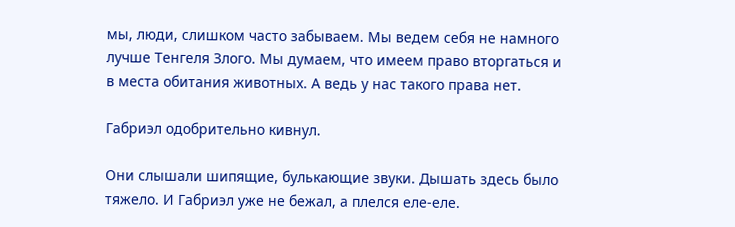мы, люди, слишком часто забываем. Мы ведем себя не намного лучше Тенгеля Злого. Мы думаем, что имеем право вторгаться и в места обитания животных. А ведь у нас такого права нет.

Габриэл одобрительно кивнул.

Они слышали шипящие, булькающие звуки. Дышать здесь было тяжело. И Габриэл уже не бежал, а плелся еле-еле.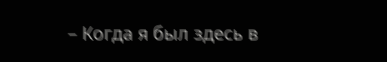– Когда я был здесь в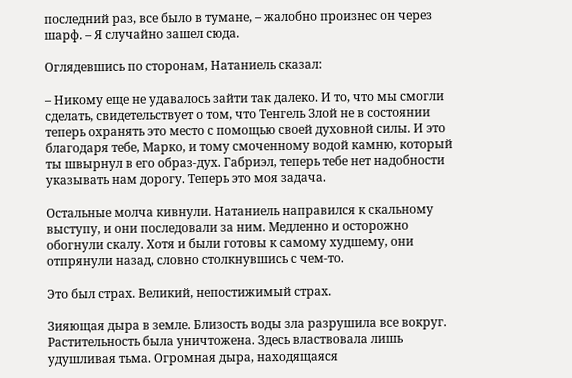последний раз, все было в тумане, – жалобно произнес он через шарф. – Я случайно зашел сюда.

Оглядевшись по сторонам, Натаниель сказал:

– Никому еще не удавалось зайти так далеко. И то, что мы смогли сделать, свидетельствует о том, что Тенгель Злой не в состоянии теперь охранять это место с помощью своей духовной силы. И это благодаря тебе, Марко, и тому смоченному водой камню, который ты швырнул в его образ-дух. Габриэл, теперь тебе нет надобности указывать нам дорогу. Теперь это моя задача.

Остальные молча кивнули. Натаниель направился к скальному выступу, и они последовали за ним. Медленно и осторожно обогнули скалу. Хотя и были готовы к самому худшему, они отпрянули назад, словно столкнувшись с чем-то.

Это был страх. Великий, непостижимый страх.

Зияющая дыра в земле. Близость воды зла разрушила все вокруг. Растительность была уничтожена. Здесь властвовала лишь удушливая тьма. Огромная дыра, находящаяся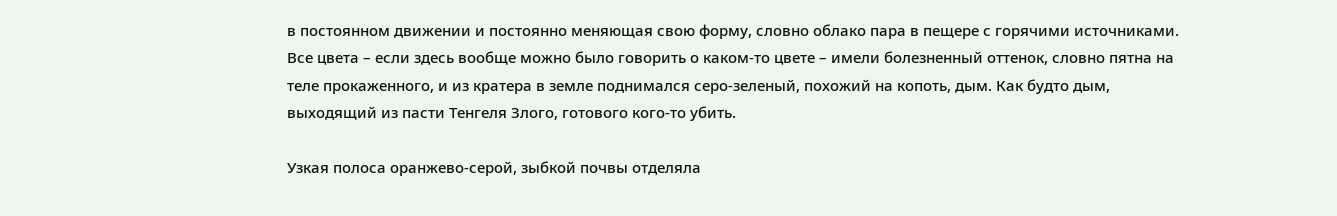в постоянном движении и постоянно меняющая свою форму, словно облако пара в пещере с горячими источниками. Все цвета – если здесь вообще можно было говорить о каком-то цвете – имели болезненный оттенок, словно пятна на теле прокаженного, и из кратера в земле поднимался серо-зеленый, похожий на копоть, дым. Как будто дым, выходящий из пасти Тенгеля Злого, готового кого-то убить.

Узкая полоса оранжево-серой, зыбкой почвы отделяла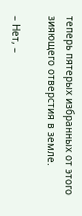теперь пятерых избранных от этого зияющего отверстия в земле.

– Нет, –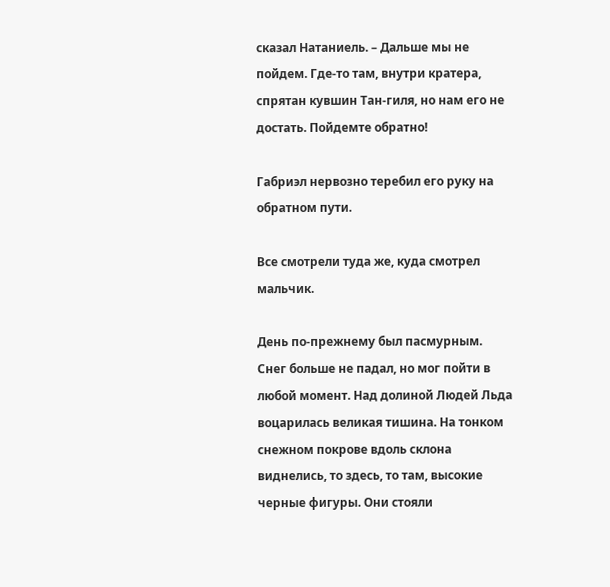сказал Натаниель. – Дальше мы не пойдем. Где-то там, внутри кратера, спрятан кувшин Тан-гиля, но нам его не достать. Пойдемте обратно!

Габриэл нервозно теребил его руку на обратном пути.

Все смотрели туда же, куда смотрел мальчик.

День по-прежнему был пасмурным. Снег больше не падал, но мог пойти в любой момент. Над долиной Людей Льда воцарилась великая тишина. На тонком снежном покрове вдоль склона виднелись, то здесь, то там, высокие черные фигуры. Они стояли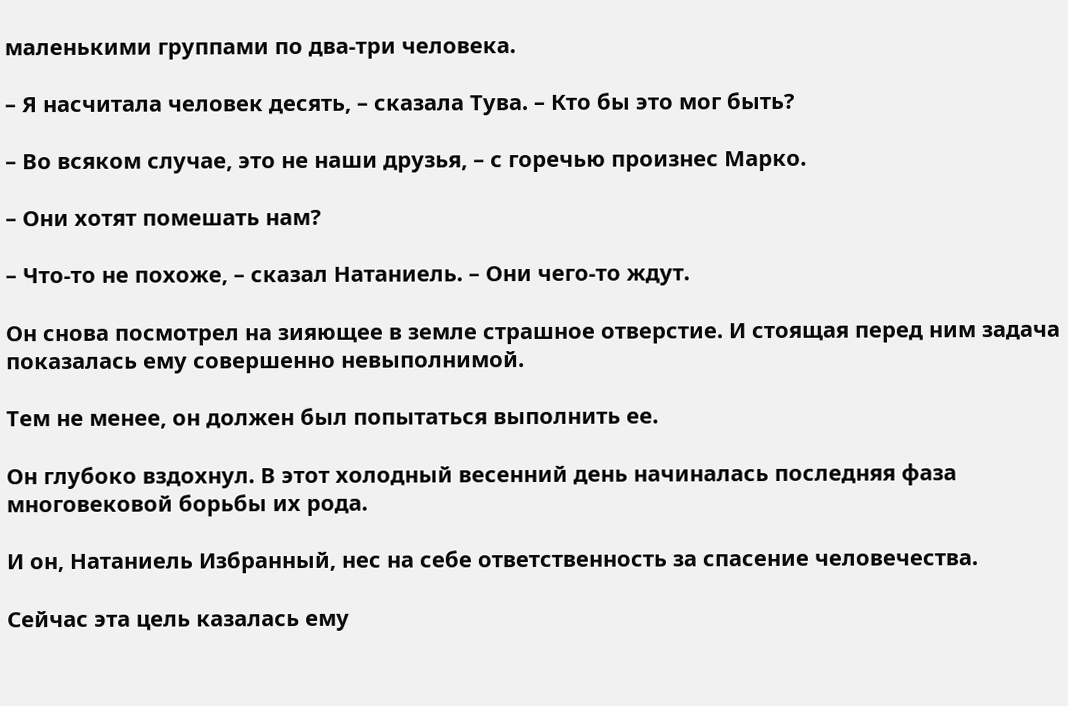маленькими группами по два-три человека.

– Я насчитала человек десять, – сказала Тува. – Кто бы это мог быть?

– Во всяком случае, это не наши друзья, – с горечью произнес Марко.

– Они хотят помешать нам?

– Что-то не похоже, – сказал Натаниель. – Они чего-то ждут.

Он снова посмотрел на зияющее в земле страшное отверстие. И стоящая перед ним задача показалась ему совершенно невыполнимой.

Тем не менее, он должен был попытаться выполнить ее.

Он глубоко вздохнул. В этот холодный весенний день начиналась последняя фаза многовековой борьбы их рода.

И он, Натаниель Избранный, нес на себе ответственность за спасение человечества.

Сейчас эта цель казалась ему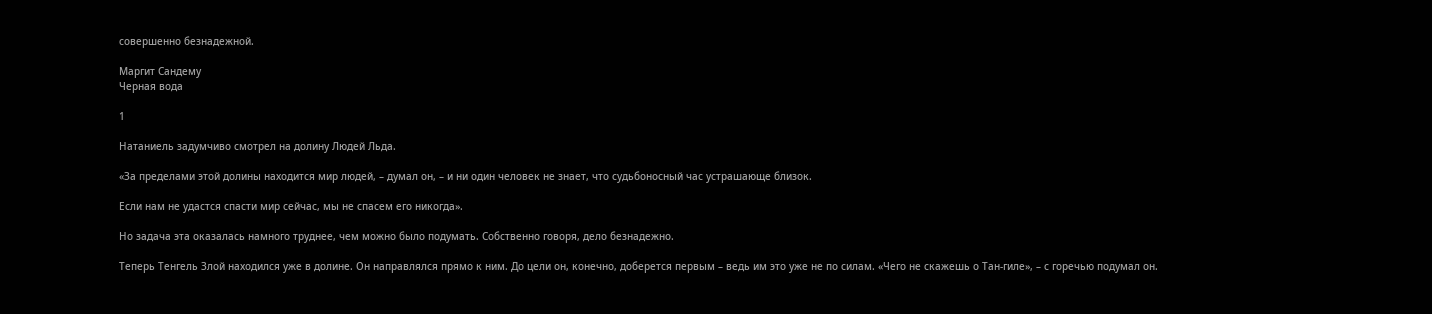совершенно безнадежной.

Маргит Сандему
Черная вода

1

Натаниель задумчиво смотрел на долину Людей Льда.

«За пределами этой долины находится мир людей, – думал он, – и ни один человек не знает, что судьбоносный час устрашающе близок.

Если нам не удастся спасти мир сейчас, мы не спасем его никогда».

Но задача эта оказалась намного труднее, чем можно было подумать. Собственно говоря, дело безнадежно.

Теперь Тенгель Злой находился уже в долине. Он направлялся прямо к ним. До цели он, конечно, доберется первым – ведь им это уже не по силам. «Чего не скажешь о Тан-гиле», – с горечью подумал он.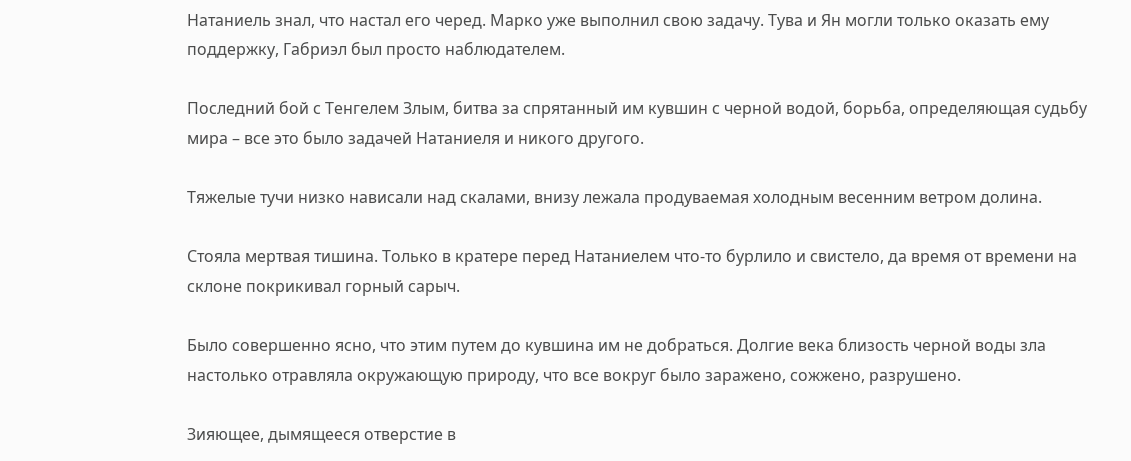Натаниель знал, что настал его черед. Марко уже выполнил свою задачу. Тува и Ян могли только оказать ему поддержку, Габриэл был просто наблюдателем.

Последний бой с Тенгелем Злым, битва за спрятанный им кувшин с черной водой, борьба, определяющая судьбу мира – все это было задачей Натаниеля и никого другого.

Тяжелые тучи низко нависали над скалами, внизу лежала продуваемая холодным весенним ветром долина.

Стояла мертвая тишина. Только в кратере перед Натаниелем что-то бурлило и свистело, да время от времени на склоне покрикивал горный сарыч.

Было совершенно ясно, что этим путем до кувшина им не добраться. Долгие века близость черной воды зла настолько отравляла окружающую природу, что все вокруг было заражено, сожжено, разрушено.

Зияющее, дымящееся отверстие в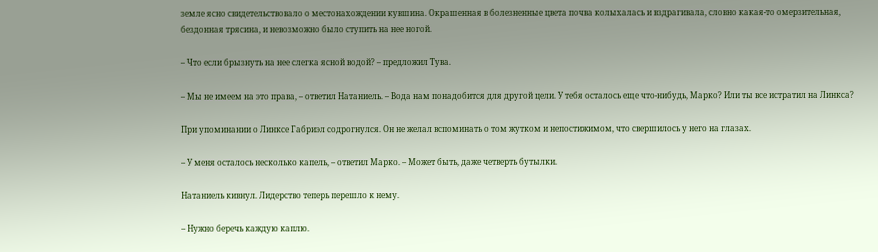земле ясно свидетельствовало о местонахождении кувшина. Окрашенная в болезненные цвета почва колыхалась и вздрагивала, словно какая-то омерзительная, бездонная трясина, и невозможно было ступить на нее ногой.

– Что если брызнуть на нее слегка ясной водой? – предложил Тува.

– Мы не имеем на это права, – ответил Натаниель. – Вода нам понадобится для другой цели. У тебя осталось еще что-нибудь, Марко? Или ты все истратил на Линкса?

При упоминании о Линксе Габриэл содрогнулся. Он не желал вспоминать о том жутком и непостижимом, что свершилось у него на глазах.

– У меня осталось несколько капель, – ответил Марко. – Может быть, даже четверть бутылки.

Натаниель кивнул. Лидерство теперь перешло к нему.

– Нужно беречь каждую каплю.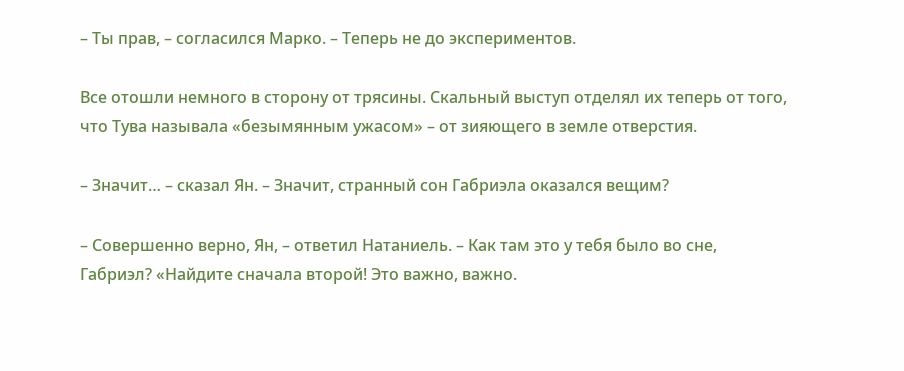– Ты прав, – согласился Марко. – Теперь не до экспериментов.

Все отошли немного в сторону от трясины. Скальный выступ отделял их теперь от того, что Тува называла «безымянным ужасом» – от зияющего в земле отверстия.

– Значит… – сказал Ян. – Значит, странный сон Габриэла оказался вещим?

– Совершенно верно, Ян, – ответил Натаниель. – Как там это у тебя было во сне, Габриэл? «Найдите сначала второй! Это важно, важно.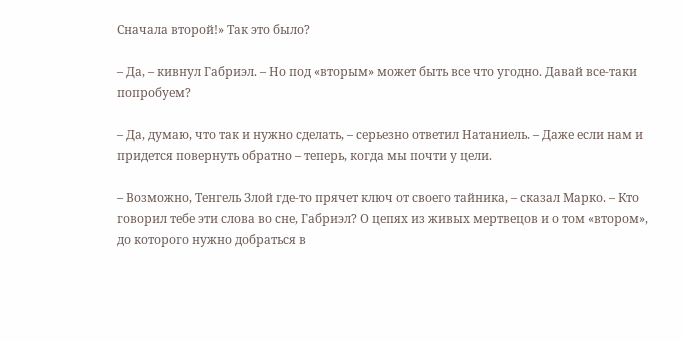Сначала второй!» Так это было?

– Да, – кивнул Габриэл. – Но под «вторым» может быть все что угодно. Давай все-таки попробуем?

– Да, думаю, что так и нужно сделать, – серьезно ответил Натаниель. – Даже если нам и придется повернуть обратно – теперь, когда мы почти у цели.

– Возможно, Тенгель Злой где-то прячет ключ от своего тайника, – сказал Марко. – Кто говорил тебе эти слова во сне, Габриэл? О цепях из живых мертвецов и о том «втором», до которого нужно добраться в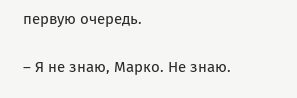первую очередь.

– Я не знаю, Марко. Не знаю.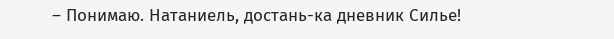– Понимаю. Натаниель, достань-ка дневник Силье!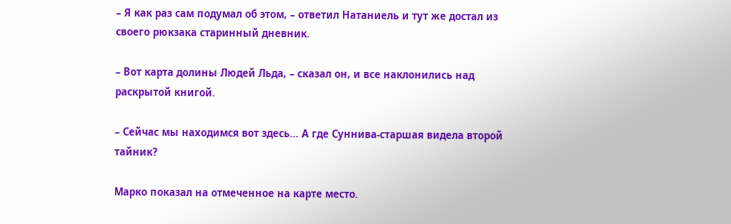– Я как раз сам подумал об этом, – ответил Натаниель и тут же достал из своего рюкзака старинный дневник.

– Вот карта долины Людей Льда, – сказал он, и все наклонились над раскрытой книгой.

– Сейчас мы находимся вот здесь… А где Суннива-старшая видела второй тайник?

Марко показал на отмеченное на карте место.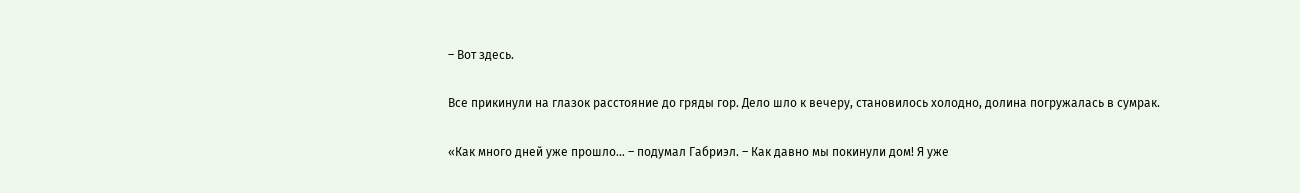– Вот здесь.

Все прикинули на глазок расстояние до гряды гор. Дело шло к вечеру, становилось холодно, долина погружалась в сумрак.

«Как много дней уже прошло… – подумал Габриэл. – Как давно мы покинули дом! Я уже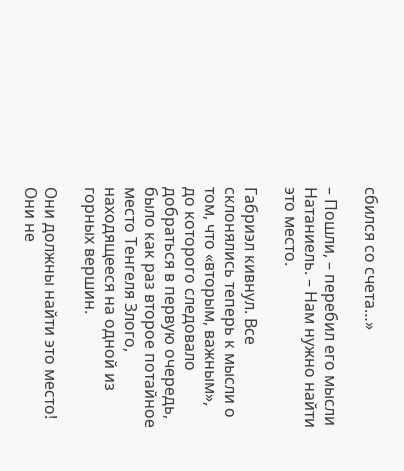сбился со счета…»

– Пошли, – перебил его мысли Натаниель. – Нам нужно найти это место.

Габриэл кивнул. Все склонялись теперь к мысли о том, что «вторым, важным», до которого следовало добраться в первую очередь, было как раз второе потайное место Тенгеля Злого, находящееся на одной из горных вершин.

Они должны найти это место! Они не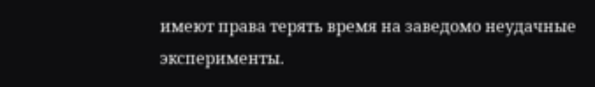имеют права терять время на заведомо неудачные эксперименты.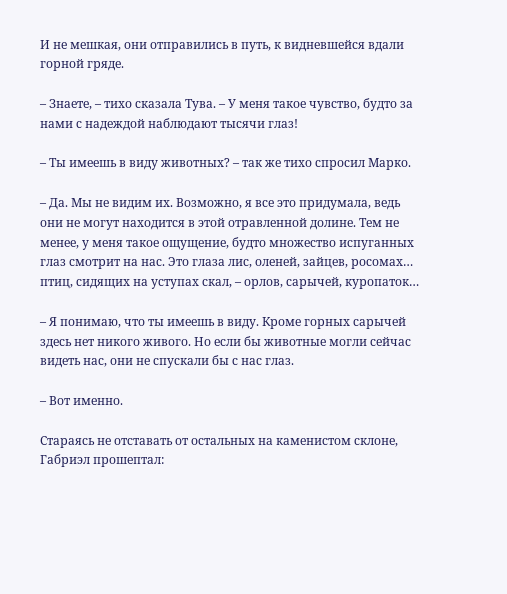И не мешкая, они отправились в путь, к видневшейся вдали горной гряде.

– Знаете, – тихо сказала Тува. – У меня такое чувство, будто за нами с надеждой наблюдают тысячи глаз!

– Ты имеешь в виду животных? – так же тихо спросил Марко.

– Да. Мы не видим их. Возможно, я все это придумала, ведь они не могут находится в этой отравленной долине. Тем не менее, у меня такое ощущение, будто множество испуганных глаз смотрит на нас. Это глаза лис, оленей, зайцев, росомах… птиц, сидящих на уступах скал, – орлов, сарычей, куропаток…

– Я понимаю, что ты имеешь в виду. Кроме горных сарычей здесь нет никого живого. Но если бы животные могли сейчас видеть нас, они не спускали бы с нас глаз.

– Вот именно.

Стараясь не отставать от остальных на каменистом склоне, Габриэл прошептал: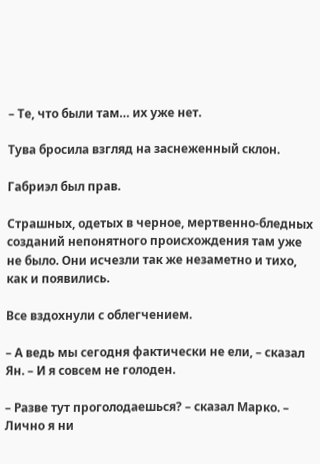– Те, что были там… их уже нет.

Тува бросила взгляд на заснеженный склон.

Габриэл был прав.

Страшных, одетых в черное, мертвенно-бледных созданий непонятного происхождения там уже не было. Они исчезли так же незаметно и тихо, как и появились.

Все вздохнули с облегчением.

– А ведь мы сегодня фактически не ели, – сказал Ян. – И я совсем не голоден.

– Разве тут проголодаешься? – сказал Марко. – Лично я ни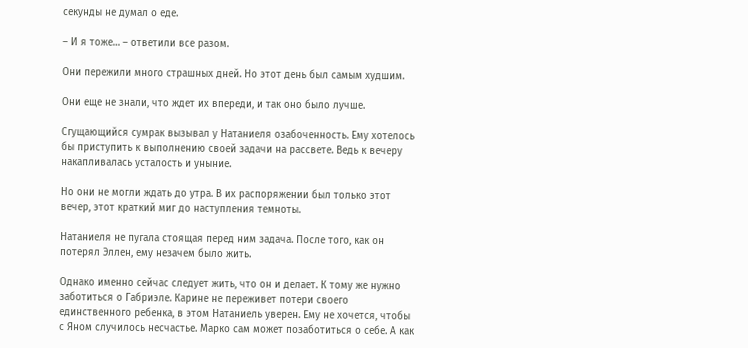секунды не думал о еде.

– И я тоже… – ответили все разом.

Они пережили много страшных дней. Но этот день был самым худшим.

Они еще не знали, что ждет их впереди, и так оно было лучше.

Сгущающийся сумрак вызывал у Натаниеля озабоченность. Ему хотелось бы приступить к выполнению своей задачи на рассвете. Ведь к вечеру накапливалась усталость и уныние.

Но они не могли ждать до утра. В их распоряжении был только этот вечер, этот краткий миг до наступления темноты.

Натаниеля не пугала стоящая перед ним задача. После того, как он потерял Эллен, ему незачем было жить.

Однако именно сейчас следует жить, что он и делает. К тому же нужно заботиться о Габриэле. Карине не переживет потери своего единственного ребенка, в этом Натаниель уверен. Ему не хочется, чтобы с Яном случилось несчастье. Марко сам может позаботиться о себе. А как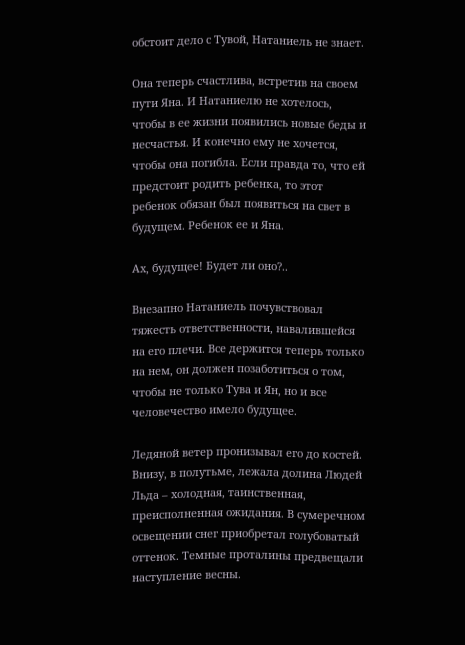обстоит дело с Тувой, Натаниель не знает.

Она теперь счастлива, встретив на своем пути Яна. И Натаниелю не хотелось, чтобы в ее жизни появились новые беды и несчастья. И конечно ему не хочется, чтобы она погибла. Если правда то, что ей предстоит родить ребенка, то этот ребенок обязан был появиться на свет в будущем. Ребенок ее и Яна.

Ах, будущее! Будет ли оно?..

Внезапно Натаниель почувствовал тяжесть ответственности, навалившейся на его плечи. Все держится теперь только на нем, он должен позаботиться о том, чтобы не только Тува и Ян, но и все человечество имело будущее.

Ледяной ветер пронизывал его до костей. Внизу, в полутьме, лежала долина Людей Льда – холодная, таинственная, преисполненная ожидания. В сумеречном освещении снег приобретал голубоватый оттенок. Темные проталины предвещали наступление весны.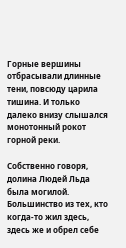Горные вершины отбрасывали длинные тени, повсюду царила тишина. И только далеко внизу слышался монотонный рокот горной реки.

Собственно говоря, долина Людей Льда была могилой. Большинство из тех, кто когда-то жил здесь, здесь же и обрел себе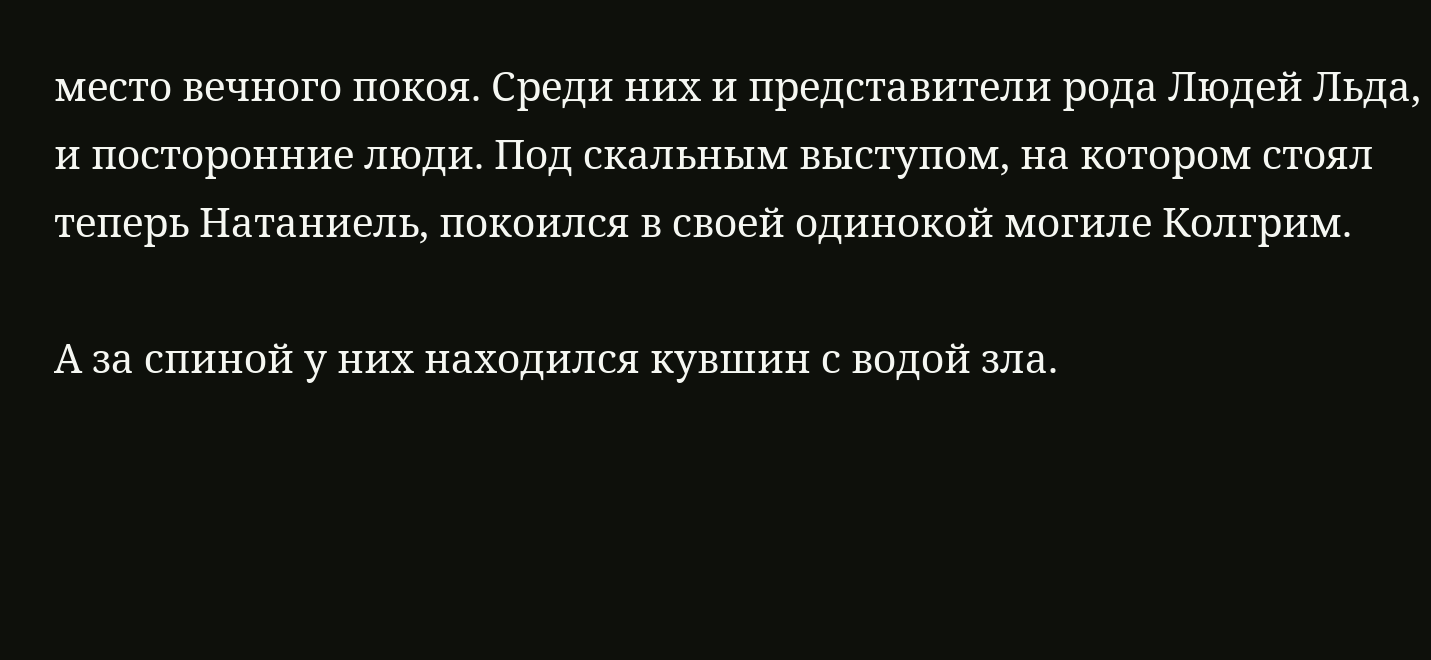место вечного покоя. Среди них и представители рода Людей Льда, и посторонние люди. Под скальным выступом, на котором стоял теперь Натаниель, покоился в своей одинокой могиле Колгрим.

А за спиной у них находился кувшин с водой зла.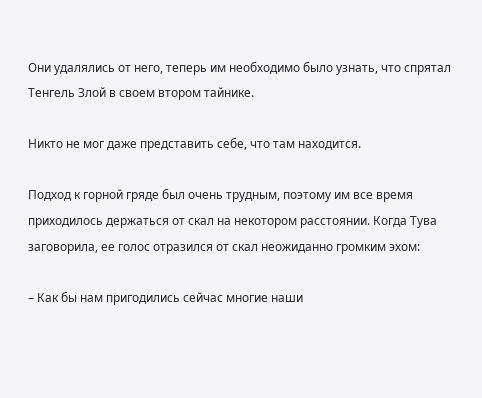Они удалялись от него, теперь им необходимо было узнать, что спрятал Тенгель Злой в своем втором тайнике.

Никто не мог даже представить себе, что там находится.

Подход к горной гряде был очень трудным, поэтому им все время приходилось держаться от скал на некотором расстоянии. Когда Тува заговорила, ее голос отразился от скал неожиданно громким эхом:

– Как бы нам пригодились сейчас многие наши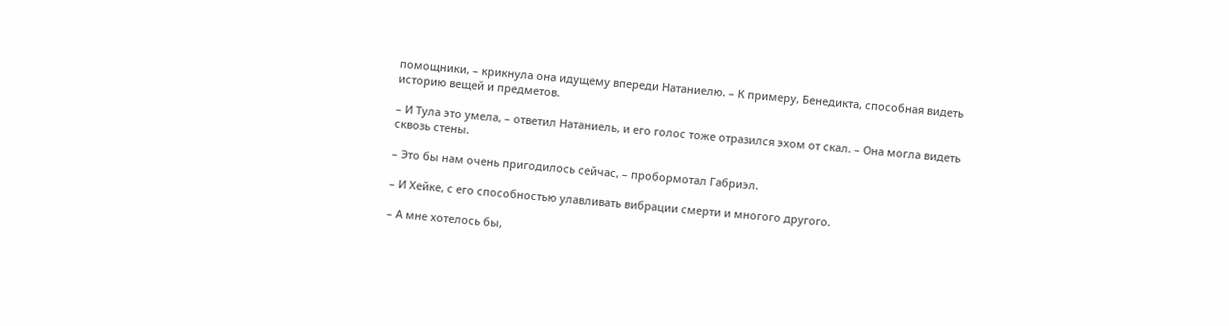помощники, – крикнула она идущему впереди Натаниелю. – К примеру, Бенедикта, способная видеть историю вещей и предметов.

– И Тула это умела, – ответил Натаниель, и его голос тоже отразился эхом от скал. – Она могла видеть сквозь стены.

– Это бы нам очень пригодилось сейчас, – пробормотал Габриэл.

– И Хейке, с его способностью улавливать вибрации смерти и многого другого.

– А мне хотелось бы,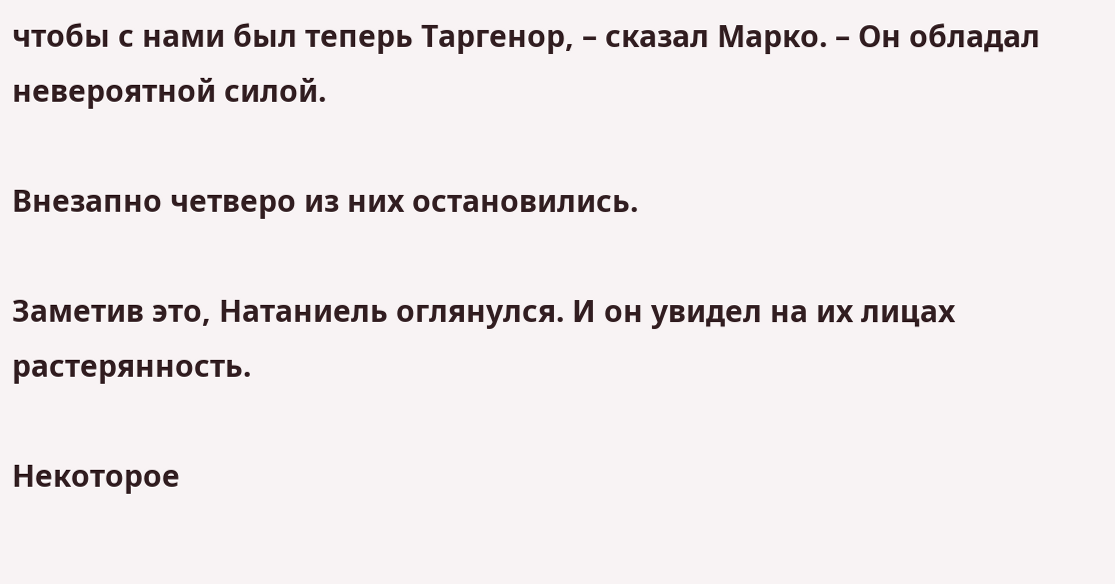чтобы с нами был теперь Таргенор, – сказал Марко. – Он обладал невероятной силой.

Внезапно четверо из них остановились.

Заметив это, Натаниель оглянулся. И он увидел на их лицах растерянность.

Некоторое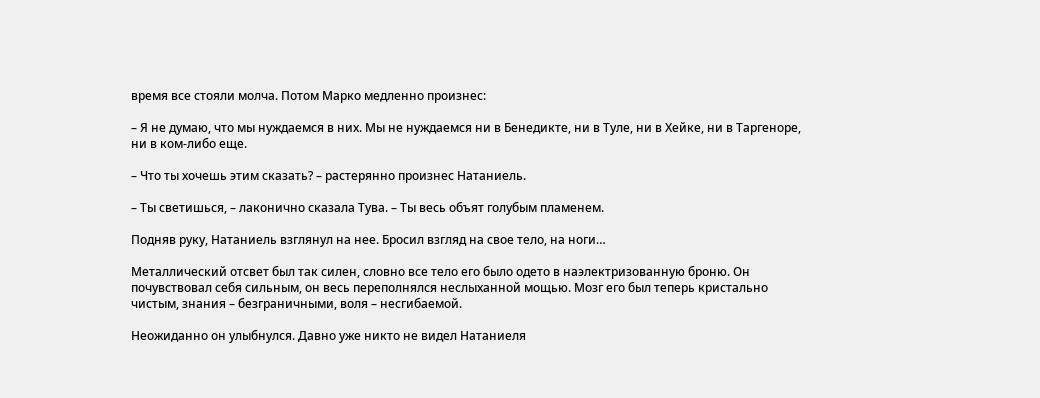время все стояли молча. Потом Марко медленно произнес:

– Я не думаю, что мы нуждаемся в них. Мы не нуждаемся ни в Бенедикте, ни в Туле, ни в Хейке, ни в Таргеноре, ни в ком-либо еще.

– Что ты хочешь этим сказать? – растерянно произнес Натаниель.

– Ты светишься, – лаконично сказала Тува. – Ты весь объят голубым пламенем.

Подняв руку, Натаниель взглянул на нее. Бросил взгляд на свое тело, на ноги…

Металлический отсвет был так силен, словно все тело его было одето в наэлектризованную броню. Он почувствовал себя сильным, он весь переполнялся неслыханной мощью. Мозг его был теперь кристально чистым, знания – безграничными, воля – несгибаемой.

Неожиданно он улыбнулся. Давно уже никто не видел Натаниеля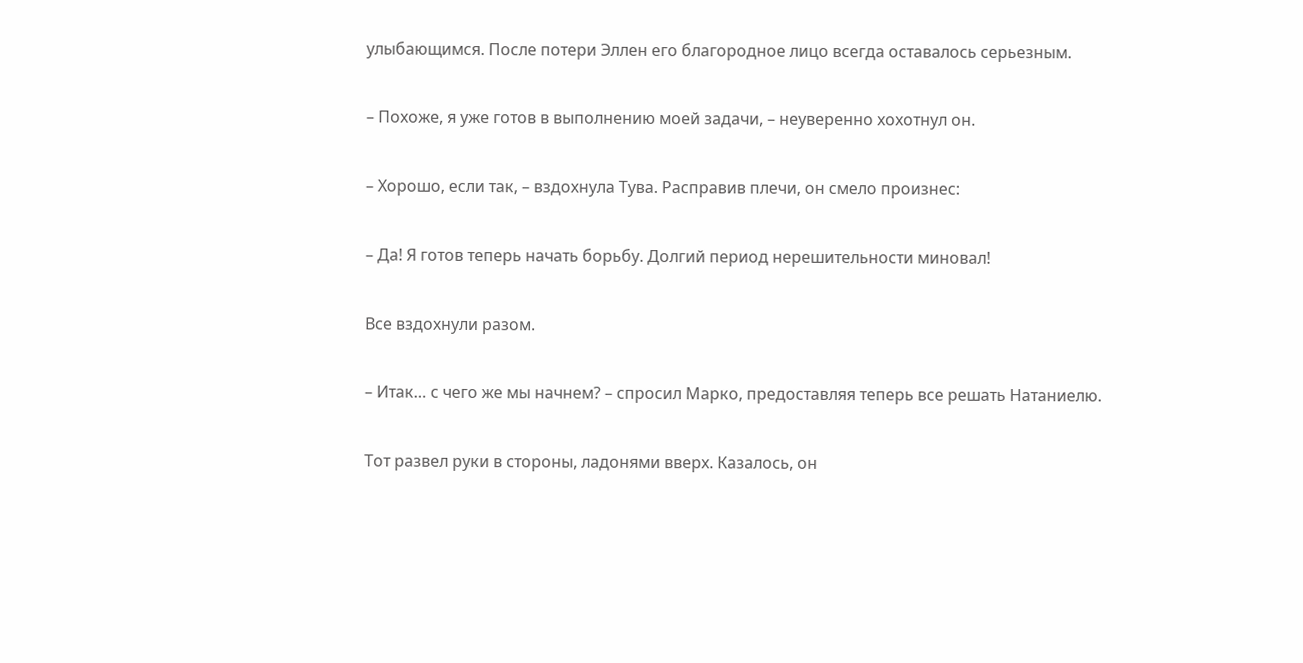улыбающимся. После потери Эллен его благородное лицо всегда оставалось серьезным.

– Похоже, я уже готов в выполнению моей задачи, – неуверенно хохотнул он.

– Хорошо, если так, – вздохнула Тува. Расправив плечи, он смело произнес:

– Да! Я готов теперь начать борьбу. Долгий период нерешительности миновал!

Все вздохнули разом.

– Итак… с чего же мы начнем? – спросил Марко, предоставляя теперь все решать Натаниелю.

Тот развел руки в стороны, ладонями вверх. Казалось, он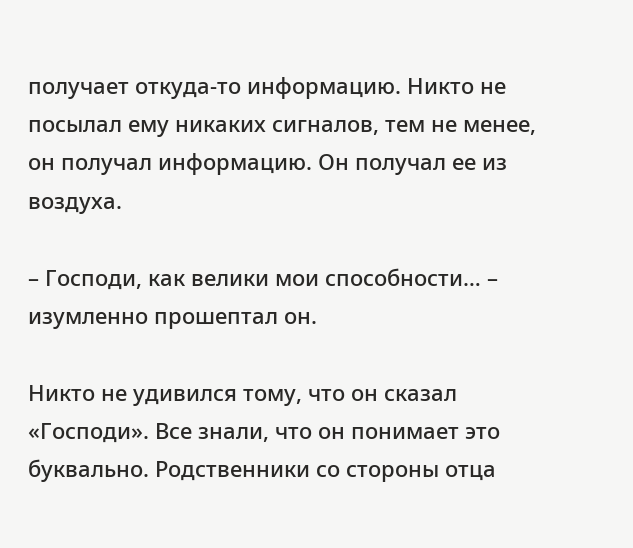получает откуда-то информацию. Никто не посылал ему никаких сигналов, тем не менее, он получал информацию. Он получал ее из воздуха.

– Господи, как велики мои способности… – изумленно прошептал он.

Никто не удивился тому, что он сказал «Господи». Все знали, что он понимает это буквально. Родственники со стороны отца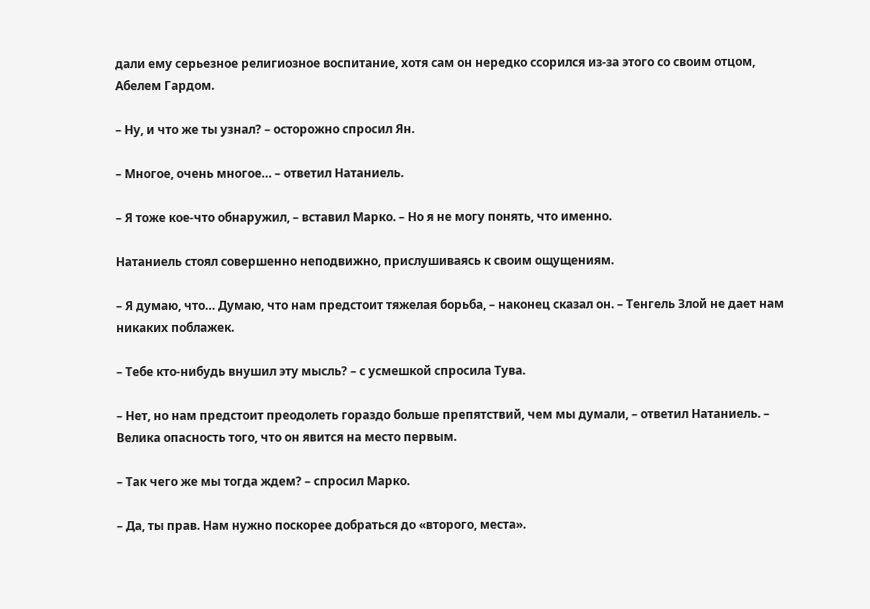дали ему серьезное религиозное воспитание, хотя сам он нередко ссорился из-за этого со своим отцом, Абелем Гардом.

– Ну, и что же ты узнал? – осторожно спросил Ян.

– Многое, очень многое… – ответил Натаниель.

– Я тоже кое-что обнаружил, – вставил Марко. – Но я не могу понять, что именно.

Натаниель стоял совершенно неподвижно, прислушиваясь к своим ощущениям.

– Я думаю, что… Думаю, что нам предстоит тяжелая борьба, – наконец сказал он. – Тенгель Злой не дает нам никаких поблажек.

– Тебе кто-нибудь внушил эту мысль? – с усмешкой спросила Тува.

– Нет, но нам предстоит преодолеть гораздо больше препятствий, чем мы думали, – ответил Натаниель. – Велика опасность того, что он явится на место первым.

– Так чего же мы тогда ждем? – спросил Марко.

– Да, ты прав. Нам нужно поскорее добраться до «второго, места».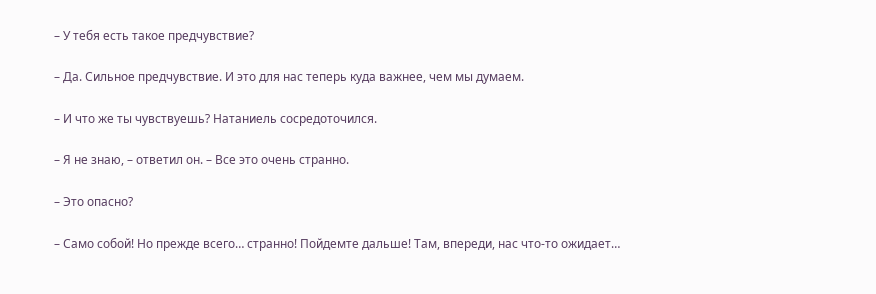– У тебя есть такое предчувствие?

– Да. Сильное предчувствие. И это для нас теперь куда важнее, чем мы думаем.

– И что же ты чувствуешь? Натаниель сосредоточился.

– Я не знаю, – ответил он. – Все это очень странно.

– Это опасно?

– Само собой! Но прежде всего… странно! Пойдемте дальше! Там, впереди, нас что-то ожидает…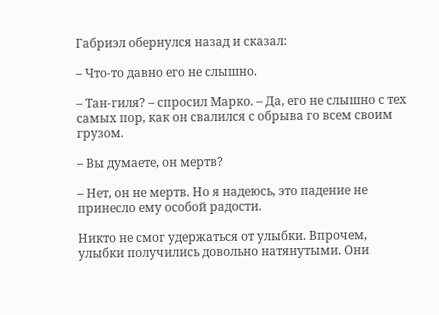Габриэл обернулся назад и сказал:

– Что-то давно его не слышно.

– Тан-гиля? – спросил Марко. – Да, его не слышно с тех самых пор, как он свалился с обрыва го всем своим грузом.

– Вы думаете, он мертв?

– Нет, он не мертв. Но я надеюсь, это падение не принесло ему особой радости.

Никто не смог удержаться от улыбки. Впрочем, улыбки получились довольно натянутыми. Они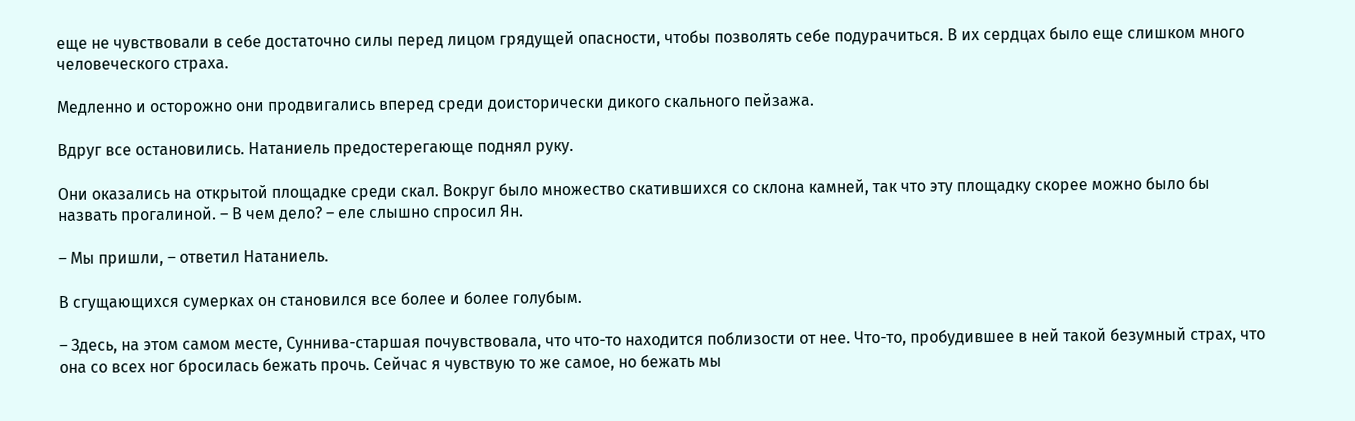еще не чувствовали в себе достаточно силы перед лицом грядущей опасности, чтобы позволять себе подурачиться. В их сердцах было еще слишком много человеческого страха.

Медленно и осторожно они продвигались вперед среди доисторически дикого скального пейзажа.

Вдруг все остановились. Натаниель предостерегающе поднял руку.

Они оказались на открытой площадке среди скал. Вокруг было множество скатившихся со склона камней, так что эту площадку скорее можно было бы назвать прогалиной. – В чем дело? – еле слышно спросил Ян.

– Мы пришли, – ответил Натаниель.

В сгущающихся сумерках он становился все более и более голубым.

– Здесь, на этом самом месте, Суннива-старшая почувствовала, что что-то находится поблизости от нее. Что-то, пробудившее в ней такой безумный страх, что она со всех ног бросилась бежать прочь. Сейчас я чувствую то же самое, но бежать мы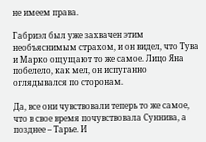не имеем права.

Габриэл был уже захвачен этим необъяснимым страхом, и он видел, что Тува и Марко ощущают то же самое. Лицо Яна побелело, как мел, он испуганно оглядывался по сторонам.

Да, все они чувствовали теперь то же самое, что в свое время почувствовала Суннива, а позднее – Тарье. И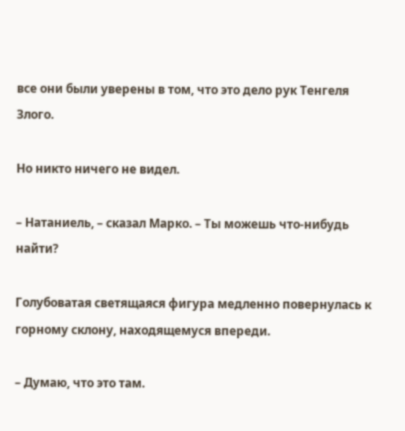все они были уверены в том, что это дело рук Тенгеля Злого.

Но никто ничего не видел.

– Натаниель, – сказал Марко. – Ты можешь что-нибудь найти?

Голубоватая светящаяся фигура медленно повернулась к горному склону, находящемуся впереди.

– Думаю, что это там.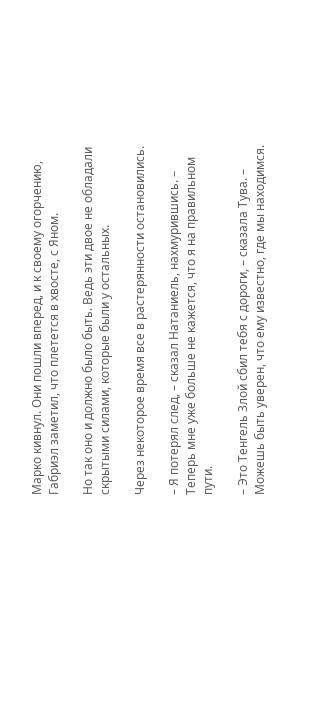Марко кивнул. Они пошли вперед, и к своему огорчению, Габриэл заметил, что плетется в хвосте, с Яном.

Но так оно и должно было быть. Ведь эти двое не обладали скрытыми силами, которые были у остальных.

Через некоторое время все в растерянности остановились.

– Я потерял след, – сказал Натаниель, нахмурившись. – Теперь мне уже больше не кажется, что я на правильном пути.

– Это Тенгель Злой сбил тебя с дороги, – сказала Тува. – Можешь быть уверен, что ему известно, где мы находимся.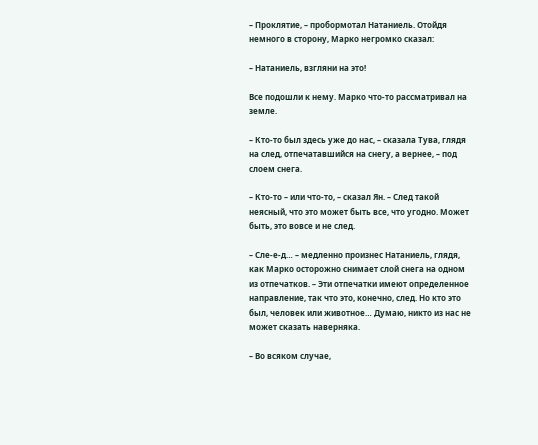– Проклятие, – пробормотал Натаниель. Отойдя немного в сторону, Марко негромко сказал:

– Натаниель, взгляни на это!

Все подошли к нему. Марко что-то рассматривал на земле.

– Кто-то был здесь уже до нас, – сказала Тува, глядя на след, отпечатавшийся на снегу, а вернее, – под слоем снега.

– Кто-то – или что-то, – сказал Ян. – След такой неясный, что это может быть все, что угодно. Может быть, это вовсе и не след.

– Сле-е-д… – медленно произнес Натаниель, глядя, как Марко осторожно снимает слой снега на одном из отпечатков. – Эти отпечатки имеют определенное направление, так что это, конечно, след. Но кто это был, человек или животное… Думаю, никто из нас не может сказать наверняка.

– Во всяком случае,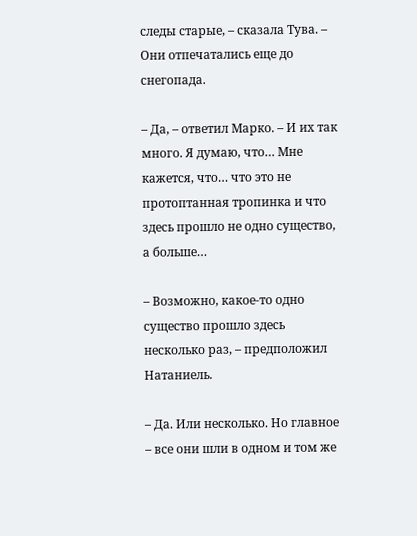следы старые, – сказала Тува. – Они отпечатались еще до снегопада.

– Да, – ответил Марко. – И их так много. Я думаю, что… Мне кажется, что… что это не протоптанная тропинка и что здесь прошло не одно существо, а больше…

– Возможно, какое-то одно существо прошло здесь несколько раз, – предположил Натаниель.

– Да. Или несколько. Но главное – все они шли в одном и том же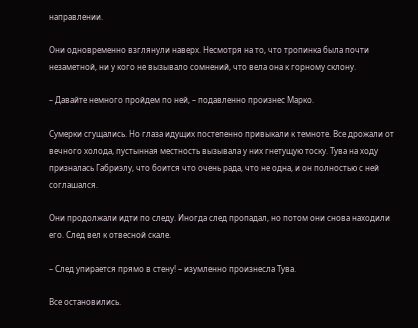направлении.

Они одновременно взглянули наверх. Несмотря на то, что тропинка была почти незаметной, ни у кого не вызывало сомнений, что вела она к горному склону.

– Давайте немного пройдем по ней, – подавленно произнес Марко.

Сумерки сгущались. Но глаза идущих постепенно привыкали к темноте. Все дрожали от вечного холода, пустынная местность вызывала у них гнетущую тоску. Тува на ходу призналась Габриэлу, что боится что очень рада, что не одна, и он полностью с ней соглашался.

Они продолжали идти по следу. Иногда след пропадал, но потом они снова находили его. След вел к отвесной скале.

– След упирается прямо в стену! – изумленно произнесла Тува.

Все остановились.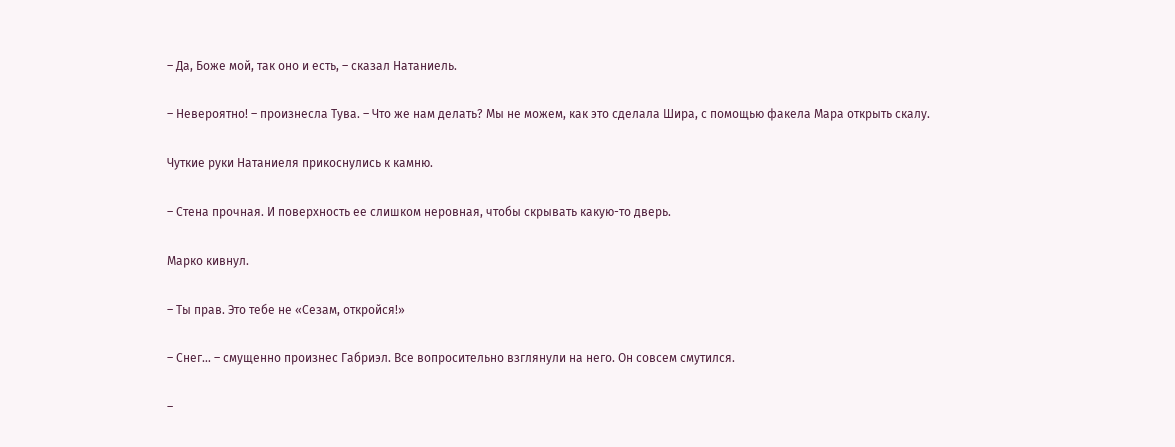– Да, Боже мой, так оно и есть, – сказал Натаниель.

– Невероятно! – произнесла Тува. – Что же нам делать? Мы не можем, как это сделала Шира, с помощью факела Мара открыть скалу.

Чуткие руки Натаниеля прикоснулись к камню.

– Стена прочная. И поверхность ее слишком неровная, чтобы скрывать какую-то дверь.

Марко кивнул.

– Ты прав. Это тебе не «Сезам, откройся!»

– Снег… – смущенно произнес Габриэл. Все вопросительно взглянули на него. Он совсем смутился.

–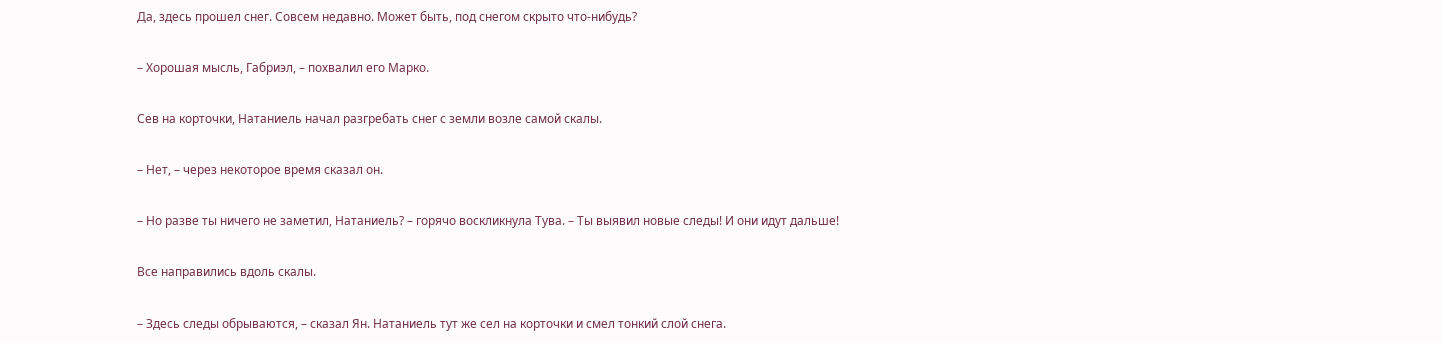Да, здесь прошел снег. Совсем недавно. Может быть, под снегом скрыто что-нибудь?

– Хорошая мысль, Габриэл, – похвалил его Марко.

Сев на корточки, Натаниель начал разгребать снег с земли возле самой скалы.

– Нет, – через некоторое время сказал он.

– Но разве ты ничего не заметил, Натаниель? – горячо воскликнула Тува. – Ты выявил новые следы! И они идут дальше!

Все направились вдоль скалы.

– Здесь следы обрываются, – сказал Ян. Натаниель тут же сел на корточки и смел тонкий слой снега.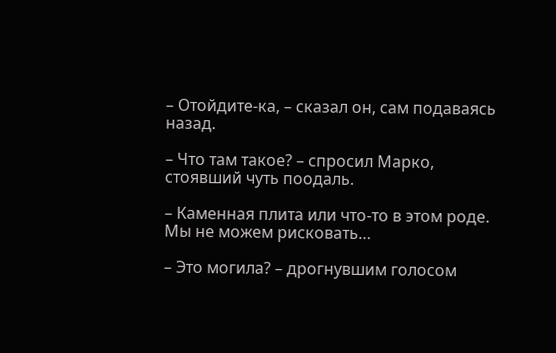– Отойдите-ка, – сказал он, сам подаваясь назад.

– Что там такое? – спросил Марко, стоявший чуть поодаль.

– Каменная плита или что-то в этом роде. Мы не можем рисковать…

– Это могила? – дрогнувшим голосом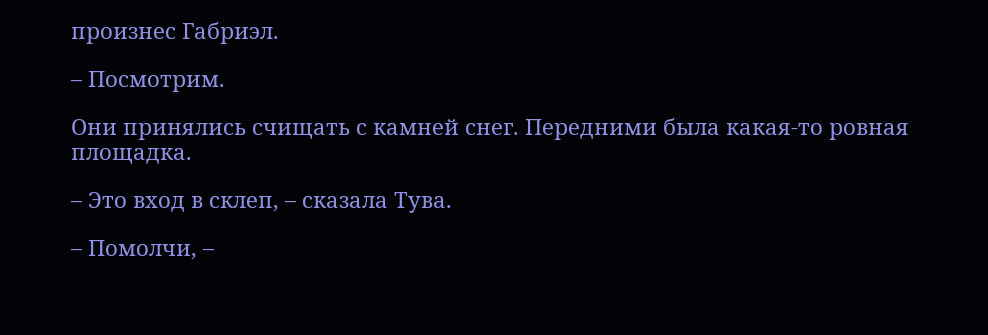произнес Габриэл.

– Посмотрим.

Они принялись счищать с камней снег. Передними была какая-то ровная площадка.

– Это вход в склеп, – сказала Тува.

– Помолчи, –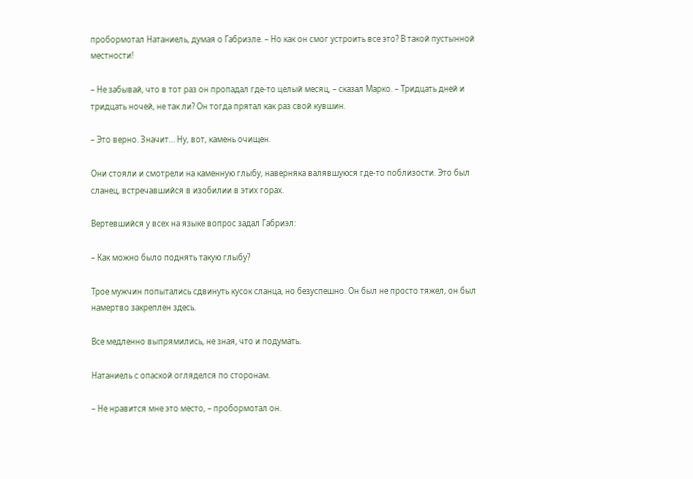пробормотал Натаниель, думая о Габриэле. – Но как он смог устроить все это? В такой пустынной местности!

– Не забывай, что в тот раз он пропадал где-то целый месяц, – сказал Марко. – Тридцать дней и тридцать ночей, не так ли? Он тогда прятал как раз свой кувшин.

– Это верно. Значит… Ну, вот, камень очищен.

Они стояли и смотрели на каменную глыбу, наверняка валявшуюся где-то поблизости. Это был сланец, встречавшийся в изобилии в этих горах.

Вертевшийся у всех на языке вопрос задал Габриэл:

– Как можно было поднять такую глыбу?

Трое мужчин попытались сдвинуть кусок сланца, но безуспешно. Он был не просто тяжел, он был намертво закреплен здесь.

Все медленно выпрямились, не зная, что и подумать.

Натаниель с опаской огляделся по сторонам.

– Не нравится мне это место, – пробормотал он.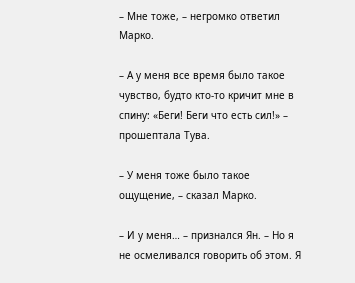– Мне тоже, – негромко ответил Марко.

– А у меня все время было такое чувство, будто кто-то кричит мне в спину: «Беги! Беги что есть сил!» – прошептала Тува.

– У меня тоже было такое ощущение, – сказал Марко.

– И у меня… – признался Ян. – Но я не осмеливался говорить об этом. Я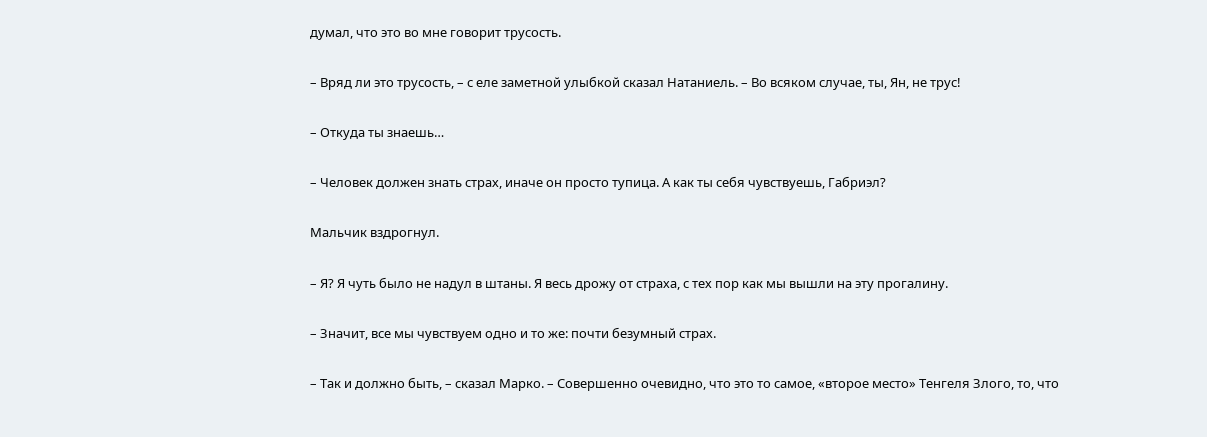думал, что это во мне говорит трусость.

– Вряд ли это трусость, – с еле заметной улыбкой сказал Натаниель. – Во всяком случае, ты, Ян, не трус!

– Откуда ты знаешь…

– Человек должен знать страх, иначе он просто тупица. А как ты себя чувствуешь, Габриэл?

Мальчик вздрогнул.

– Я? Я чуть было не надул в штаны. Я весь дрожу от страха, с тех пор как мы вышли на эту прогалину.

– Значит, все мы чувствуем одно и то же: почти безумный страх.

– Так и должно быть, – сказал Марко. – Совершенно очевидно, что это то самое, «второе место» Тенгеля Злого, то, что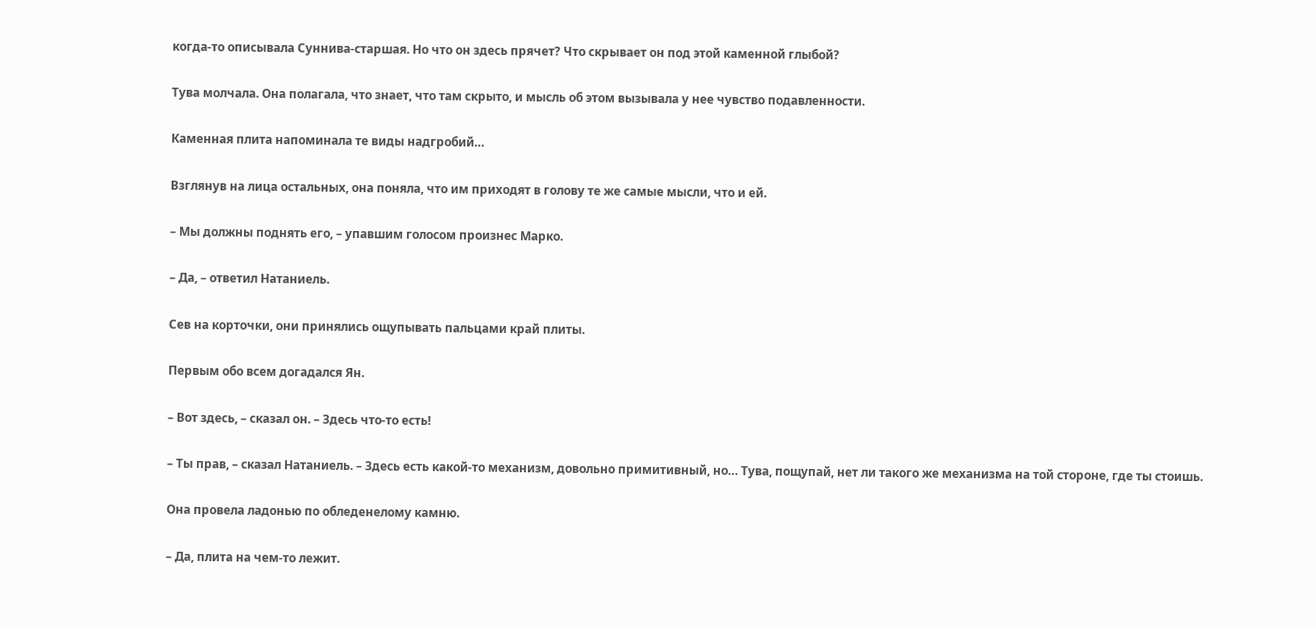когда-то описывала Суннива-старшая. Но что он здесь прячет? Что скрывает он под этой каменной глыбой?

Тува молчала. Она полагала, что знает, что там скрыто, и мысль об этом вызывала у нее чувство подавленности.

Каменная плита напоминала те виды надгробий…

Взглянув на лица остальных, она поняла, что им приходят в голову те же самые мысли, что и ей.

– Мы должны поднять его, – упавшим голосом произнес Марко.

– Да, – ответил Натаниель.

Сев на корточки, они принялись ощупывать пальцами край плиты.

Первым обо всем догадался Ян.

– Вот здесь, – сказал он. – Здесь что-то есть!

– Ты прав, – сказал Натаниель. – Здесь есть какой-то механизм, довольно примитивный, но… Тува, пощупай, нет ли такого же механизма на той стороне, где ты стоишь.

Она провела ладонью по обледенелому камню.

– Да, плита на чем-то лежит.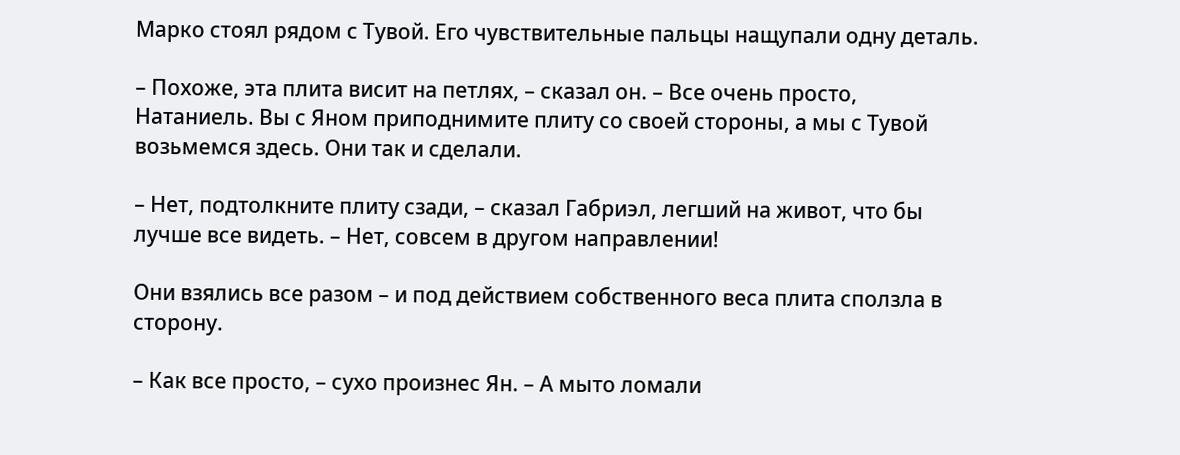Марко стоял рядом с Тувой. Его чувствительные пальцы нащупали одну деталь.

– Похоже, эта плита висит на петлях, – сказал он. – Все очень просто, Натаниель. Вы с Яном приподнимите плиту со своей стороны, а мы с Тувой возьмемся здесь. Они так и сделали.

– Нет, подтолкните плиту сзади, – сказал Габриэл, легший на живот, что бы лучше все видеть. – Нет, совсем в другом направлении!

Они взялись все разом – и под действием собственного веса плита сползла в сторону.

– Как все просто, – сухо произнес Ян. – А мыто ломали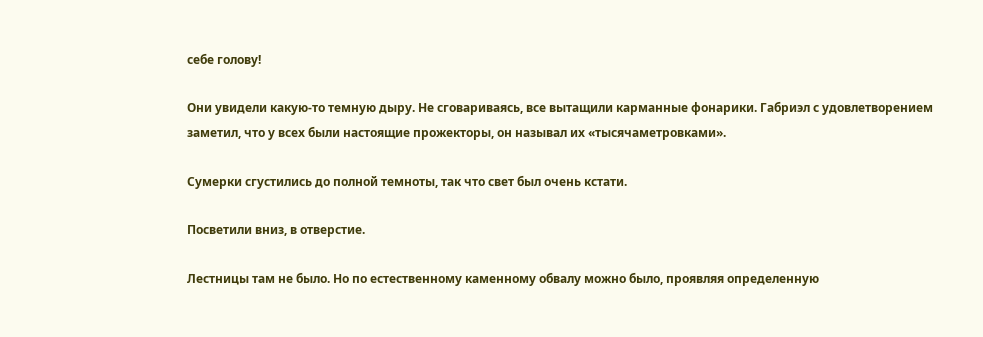себе голову!

Они увидели какую-то темную дыру. Не сговариваясь, все вытащили карманные фонарики. Габриэл с удовлетворением заметил, что у всех были настоящие прожекторы, он называл их «тысячаметровками».

Сумерки сгустились до полной темноты, так что свет был очень кстати.

Посветили вниз, в отверстие.

Лестницы там не было. Но по естественному каменному обвалу можно было, проявляя определенную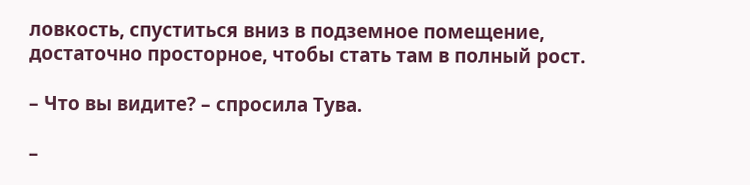ловкость, спуститься вниз в подземное помещение, достаточно просторное, чтобы стать там в полный рост.

– Что вы видите? – спросила Тува.

–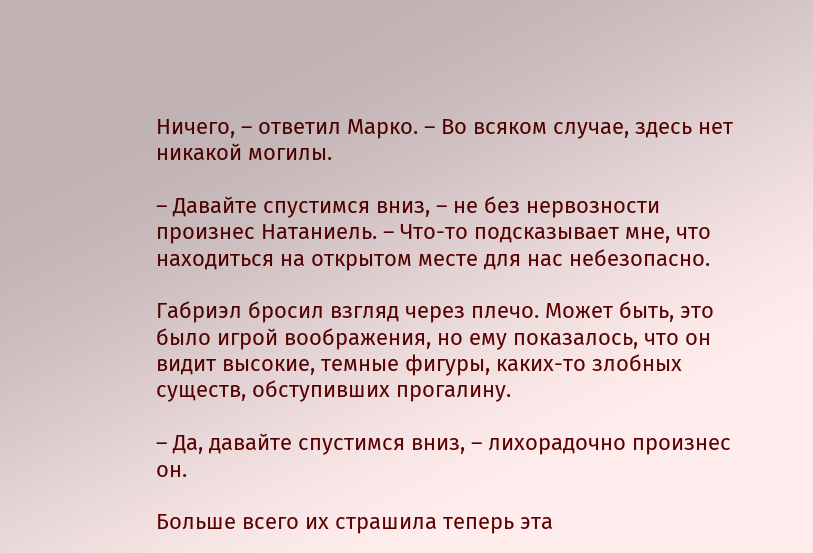Ничего, – ответил Марко. – Во всяком случае, здесь нет никакой могилы.

– Давайте спустимся вниз, – не без нервозности произнес Натаниель. – Что-то подсказывает мне, что находиться на открытом месте для нас небезопасно.

Габриэл бросил взгляд через плечо. Может быть, это было игрой воображения, но ему показалось, что он видит высокие, темные фигуры, каких-то злобных существ, обступивших прогалину.

– Да, давайте спустимся вниз, – лихорадочно произнес он.

Больше всего их страшила теперь эта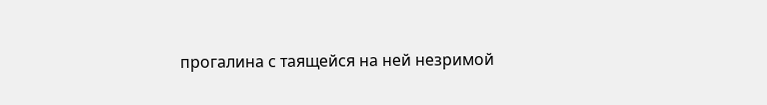прогалина с таящейся на ней незримой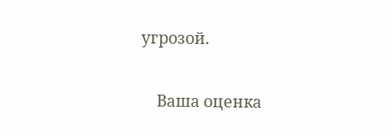угрозой.


    Ваша оценка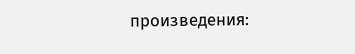произведения: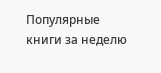Популярные книги за неделю